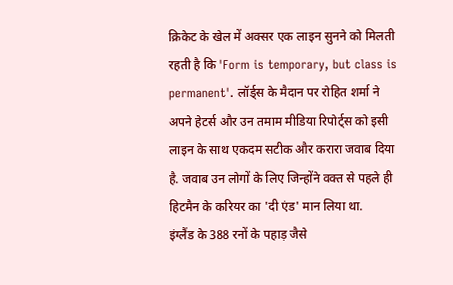क्रिकेट के खेल में अक्सर एक लाइन सुनने को मिलती रहती है कि 'Form is temporary, but class is permanent'. लॉर्ड्स के मैदान पर रोहित शर्मा ने अपने हेटर्स और उन तमाम मीडिया रिपोर्ट्स को इसी लाइन के साथ एकदम सटीक और करारा जवाब दिया है. जवाब उन लोगों के लिए जिन्होंने वक्त से पहले ही हिटमैन के करियर का 'दी एंड' मान लिया था.
इंग्लैंड के 388 रनों के पहाड़ जैसे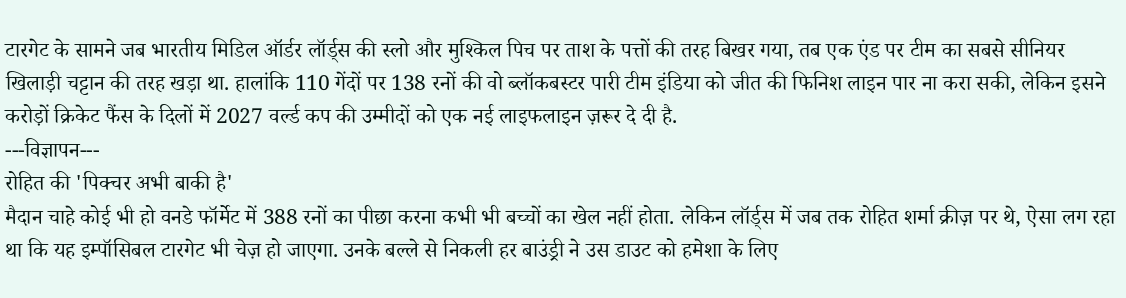टारगेट के सामने जब भारतीय मिडिल ऑर्डर लॉर्ड्स की स्लो और मुश्किल पिच पर ताश के पत्तों की तरह बिखर गया, तब एक एंड पर टीम का सबसे सीनियर खिलाड़ी चट्टान की तरह खड़ा था. हालांकि 110 गेंदों पर 138 रनों की वो ब्लॉकबस्टर पारी टीम इंडिया को जीत की फिनिश लाइन पार ना करा सकी, लेकिन इसने करोड़ों क्रिकेट फैंस के दिलों में 2027 वर्ल्ड कप की उम्मीदों को एक नई लाइफलाइन ज़रूर दे दी है.
---विज्ञापन---
रोहित की 'पिक्चर अभी बाकी है'
मैदान चाहे कोई भी हो वनडे फॉर्मेट में 388 रनों का पीछा करना कभी भी बच्चों का खेल नहीं होता. लेकिन लॉर्ड्स में जब तक रोहित शर्मा क्रीज़ पर थे, ऐसा लग रहा था कि यह इम्पॉसिबल टारगेट भी चेज़ हो जाएगा. उनके बल्ले से निकली हर बाउंड्री ने उस डाउट को हमेशा के लिए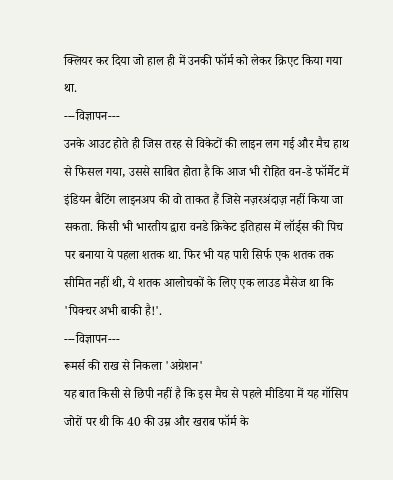क्लियर कर दिया जो हाल ही में उनकी फॉर्म को लेकर क्रिएट किया गया था.
---विज्ञापन---
उनके आउट होते ही जिस तरह से विकेटों की लाइन लग गई और मैच हाथ से फिसल गया, उससे साबित होता है कि आज भी रोहित वन-डे फॉर्मेट में इंडियन बैटिंग लाइनअप की वो ताकत हैं जिसे नज़रअंदाज़ नहीं किया जा सकता. किसी भी भारतीय द्वारा वनडे क्रिकेट इतिहास में लॉर्ड्स की पिच पर बनाया ये पहला शतक था. फिर भी यह पारी सिर्फ एक शतक तक सीमित नहीं थी, ये शतक आलोचकों के लिए एक लाउड मैसेज था कि 'पिक्चर अभी बाकी है!'.
---विज्ञापन---
रूमर्स की राख से निकला 'अग्रेशन'
यह बात किसी से छिपी नहीं है कि इस मैच से पहले मीडिया में यह गॉसिप जोरों पर थी कि 40 की उम्र और खराब फॉर्म के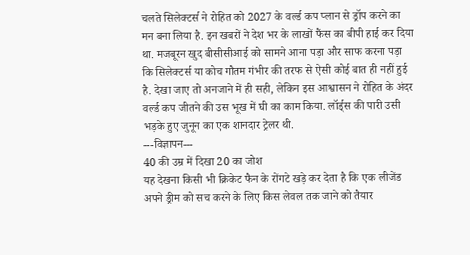चलते सिलेक्टर्स ने रोहित को 2027 के वर्ल्ड कप प्लान से ड्रॉप करने का मन बना लिया है. इन खबरों ने देश भर के लाखों फैंस का बीपी हाई कर दिया था. मजबूरन खुद बीसीसीआई को सामने आना पड़ा और साफ करना पड़ा कि सिलेक्टर्स या कोच गौतम गंभीर की तरफ से ऐसी कोई बात ही नहीं हुई है. देखा जाए तो अनजाने में ही सही, लेकिन इस आश्वासन ने रोहित के अंदर वर्ल्ड कप जीतने की उस भूख में घी का काम किया. लॉर्ड्स की पारी उसी भड़के हुए जुनून का एक शानदार ट्रेलर थी.
---विज्ञापन---
40 की उम्र में दिखा 20 का जोश
यह देखना किसी भी क्रिकेट फैन के रोंगटे खड़े कर देता है कि एक लीजेंड अपने ड्रीम को सच करने के लिए किस लेवल तक जाने को तैयार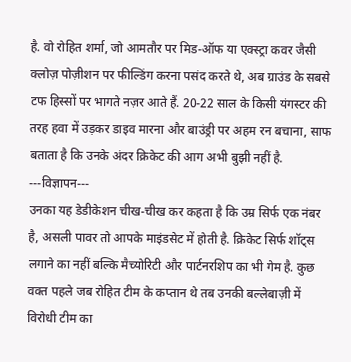है. वो रोहित शर्मा, जो आमतौर पर मिड-ऑफ या एक्स्ट्रा कवर जैसी क्लोज़ पोज़ीशन पर फील्डिंग करना पसंद करते थे, अब ग्राउंड के सबसे टफ हिस्सों पर भागते नज़र आते हैं. 20-22 साल के किसी यंगस्टर की तरह हवा में उड़कर डाइव मारना और बाउंड्री पर अहम रन बचाना, साफ बताता है कि उनके अंदर क्रिकेट की आग अभी बुझी नहीं है.
---विज्ञापन---
उनका यह डेडीकेशन चीख-चीख कर कहता है कि उम्र सिर्फ एक नंबर है, असली पावर तो आपके माइंडसेट में होती है. क्रिकेट सिर्फ शॉट्स लगाने का नहीं बल्कि मैच्योरिटी और पार्टनरशिप का भी गेम है. कुछ वक्त पहले जब रोहित टीम के कप्तान थे तब उनकी बल्लेबाज़ी में विरोधी टीम का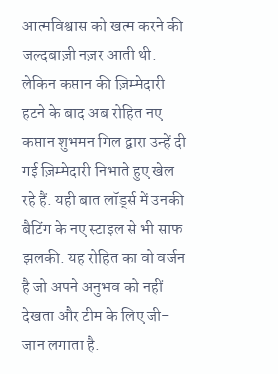आत्मविश्वास को खत्म करने की जल्दबाज़ी नज़र आती थी. लेकिन कप्तान की ज़िम्मेदारी हटने के बाद अब रोहित नए कप्तान शुभमन गिल द्वारा उन्हें दी गई ज़िम्मेदारी निभाते हुए खेल रहे हैं. यही बात लॉर्ड्स में उनकी बैटिंग के नए स्टाइल से भी साफ झलकी. यह रोहित का वो वर्जन है जो अपने अनुभव को नहीं देखता और टीम के लिए जी-जान लगाता है.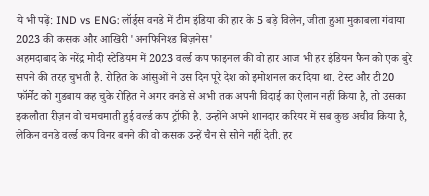ये भी पढ़ें: IND vs ENG: लॉर्ड्स वनडे में टीम इंडिया की हार के 5 बड़े विलेन, जीता हुआ मुकाबला गंवाया
2023 की कसक और आखिरी 'अनफिनिश्ड बिज़नेस'
अहमदाबाद के नरेंद्र मोदी स्टेडियम में 2023 वर्ल्ड कप फाइनल की वो हार आज भी हर इंडियन फैन को एक बुरे सपने की तरह चुभती है. रोहित के आंसुओं ने उस दिन पूरे देश को इमोशनल कर दिया था. टेस्ट और टी20 फॉर्मेट को गुडबाय कह चुके रोहित ने अगर वनडे से अभी तक अपनी विदाई का ऐलान नहीं किया है, तो उसका इकलौता रीज़न वो चमचमाती हुई वर्ल्ड कप ट्रॉफी है. उन्होंने अपने शानदार करियर में सब कुछ अचीव किया है, लेकिन वनडे वर्ल्ड कप विनर बनने की वो कसक उन्हें चैन से सोने नहीं देती. हर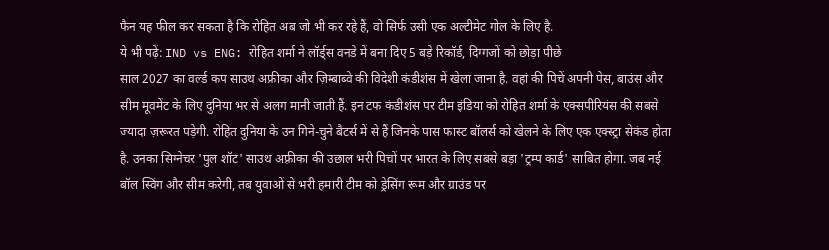फैन यह फील कर सकता है कि रोहित अब जो भी कर रहे हैं, वो सिर्फ उसी एक अल्टीमेट गोल के लिए है.
ये भी पढ़ें: IND vs ENG: रोहित शर्मा ने लॉर्ड्स वनडे में बना दिए 5 बड़े रिकॉर्ड, दिग्गजों को छोड़ा पीछे
साल 2027 का वर्ल्ड कप साउथ अफ्रीका और ज़िम्बाब्वे की विदेशी कंडीशंस में खेला जाना है. वहां की पिचें अपनी पेस, बाउंस और सीम मूवमेंट के लिए दुनिया भर से अलग मानी जाती हैं. इन टफ कंडीशंस पर टीम इंडिया को रोहित शर्मा के एक्सपीरियंस की सबसे ज्यादा ज़रूरत पड़ेगी. रोहित दुनिया के उन गिने-चुने बैटर्स में से हैं जिनके पास फास्ट बॉलर्स को खेलने के लिए एक एक्स्ट्रा सेकंड होता है. उनका सिग्नेचर 'पुल शॉट' साउथ अफ़्रीका की उछाल भरी पिचों पर भारत के लिए सबसे बड़ा 'ट्रम्प कार्ड' साबित होगा. जब नई बॉल स्विंग और सीम करेगी, तब युवाओं से भरी हमारी टीम को ड्रेसिंग रूम और ग्राउंड पर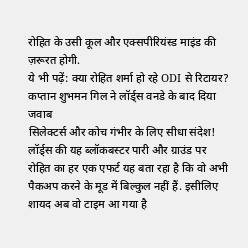रोहित के उसी कूल और एक्सपीरियंस्ड माइंड की ज़रूरत होगी.
ये भी पढ़ें: क्या रोहित शर्मा हो रहे ODI से रिटायर? कप्तान शुभमन गिल ने लॉर्ड्स वनडे के बाद दिया जवाब
सिलेक्टर्स और कोच गंभीर के लिए सीधा संदेश!
लॉर्ड्स की यह ब्लॉकबस्टर पारी और ग्राउंड पर रोहित का हर एक एफर्ट यह बता रहा है कि वो अभी पैकअप करने के मूड में बिल्कुल नहीं हैं. इसीलिए शायद अब वो टाइम आ गया है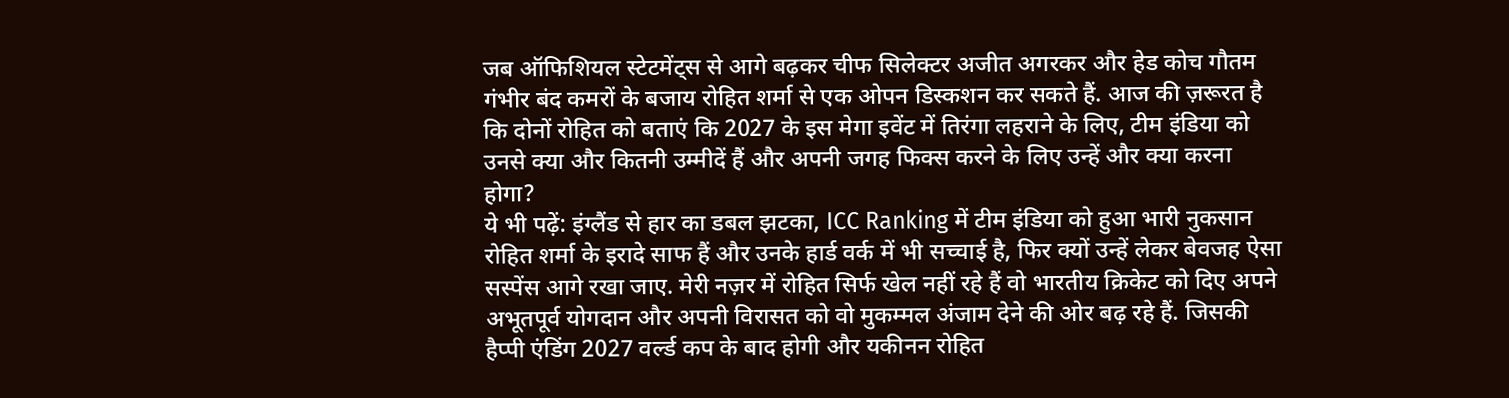जब ऑफिशियल स्टेटमेंट्स से आगे बढ़कर चीफ सिलेक्टर अजीत अगरकर और हेड कोच गौतम गंभीर बंद कमरों के बजाय रोहित शर्मा से एक ओपन डिस्कशन कर सकते हैं. आज की ज़रूरत है कि दोनों रोहित को बताएं कि 2027 के इस मेगा इवेंट में तिरंगा लहराने के लिए, टीम इंडिया को उनसे क्या और कितनी उम्मीदें हैं और अपनी जगह फिक्स करने के लिए उन्हें और क्या करना होगा?
ये भी पढ़ें: इंग्लैंड से हार का डबल झटका, ICC Ranking में टीम इंडिया को हुआ भारी नुकसान
रोहित शर्मा के इरादे साफ हैं और उनके हार्ड वर्क में भी सच्चाई है, फिर क्यों उन्हें लेकर बेवजह ऐसा सस्पेंस आगे रखा जाए. मेरी नज़र में रोहित सिर्फ खेल नहीं रहे हैं वो भारतीय क्रिकेट को दिए अपने अभूतपूर्व योगदान और अपनी विरासत को वो मुकम्मल अंजाम देने की ओर बढ़ रहे हैं. जिसकी हैप्पी एंडिंग 2027 वर्ल्ड कप के बाद होगी और यकीनन रोहित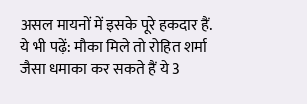असल मायनों में इसके पूरे हकदार हैं.
ये भी पढ़ें: मौका मिले तो रोहित शर्मा जैसा धमाका कर सकते हैं ये 3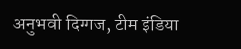अनुभवी दिग्गज, टीम इंडिया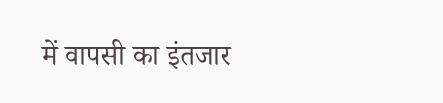में वापसी का इंतजार